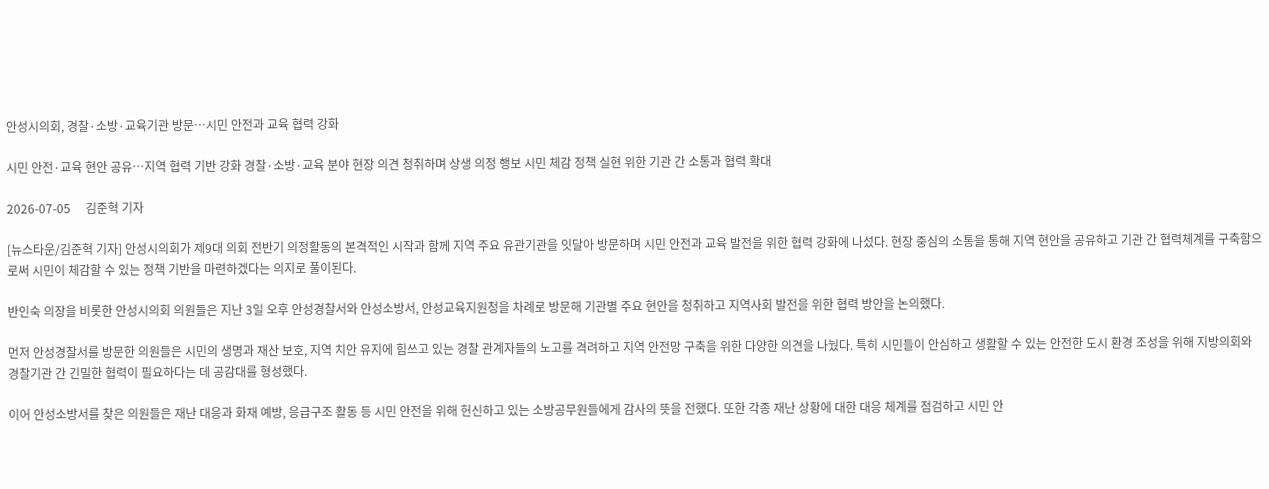안성시의회, 경찰·소방·교육기관 방문…시민 안전과 교육 협력 강화

시민 안전·교육 현안 공유…지역 협력 기반 강화 경찰·소방·교육 분야 현장 의견 청취하며 상생 의정 행보 시민 체감 정책 실현 위한 기관 간 소통과 협력 확대

2026-07-05     김준혁 기자

[뉴스타운/김준혁 기자] 안성시의회가 제9대 의회 전반기 의정활동의 본격적인 시작과 함께 지역 주요 유관기관을 잇달아 방문하며 시민 안전과 교육 발전을 위한 협력 강화에 나섰다. 현장 중심의 소통을 통해 지역 현안을 공유하고 기관 간 협력체계를 구축함으로써 시민이 체감할 수 있는 정책 기반을 마련하겠다는 의지로 풀이된다.

반인숙 의장을 비롯한 안성시의회 의원들은 지난 3일 오후 안성경찰서와 안성소방서, 안성교육지원청을 차례로 방문해 기관별 주요 현안을 청취하고 지역사회 발전을 위한 협력 방안을 논의했다.

먼저 안성경찰서를 방문한 의원들은 시민의 생명과 재산 보호, 지역 치안 유지에 힘쓰고 있는 경찰 관계자들의 노고를 격려하고 지역 안전망 구축을 위한 다양한 의견을 나눴다. 특히 시민들이 안심하고 생활할 수 있는 안전한 도시 환경 조성을 위해 지방의회와 경찰기관 간 긴밀한 협력이 필요하다는 데 공감대를 형성했다.

이어 안성소방서를 찾은 의원들은 재난 대응과 화재 예방, 응급구조 활동 등 시민 안전을 위해 헌신하고 있는 소방공무원들에게 감사의 뜻을 전했다. 또한 각종 재난 상황에 대한 대응 체계를 점검하고 시민 안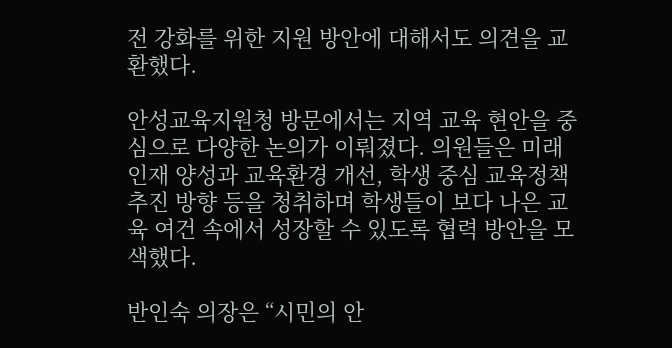전 강화를 위한 지원 방안에 대해서도 의견을 교환했다.

안성교육지원청 방문에서는 지역 교육 현안을 중심으로 다양한 논의가 이뤄졌다. 의원들은 미래 인재 양성과 교육환경 개선, 학생 중심 교육정책 추진 방향 등을 청취하며 학생들이 보다 나은 교육 여건 속에서 성장할 수 있도록 협력 방안을 모색했다.

반인숙 의장은 “시민의 안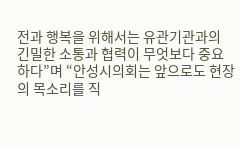전과 행복을 위해서는 유관기관과의 긴밀한 소통과 협력이 무엇보다 중요하다”며 “안성시의회는 앞으로도 현장의 목소리를 직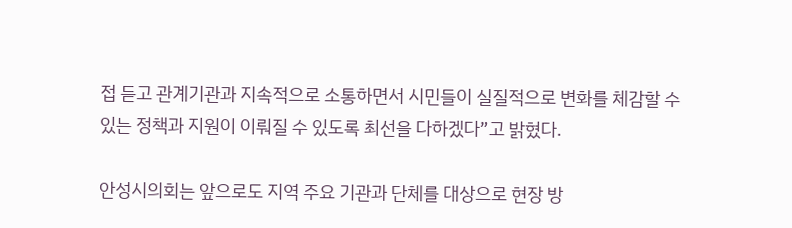접 듣고 관계기관과 지속적으로 소통하면서 시민들이 실질적으로 변화를 체감할 수 있는 정책과 지원이 이뤄질 수 있도록 최선을 다하겠다”고 밝혔다.

안성시의회는 앞으로도 지역 주요 기관과 단체를 대상으로 현장 방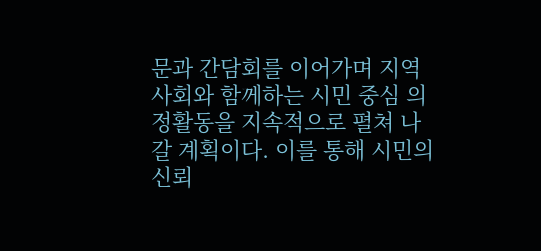문과 간담회를 이어가며 지역사회와 함께하는 시민 중심 의정활동을 지속적으로 펼쳐 나갈 계획이다. 이를 통해 시민의 신뢰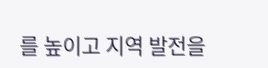를 높이고 지역 발전을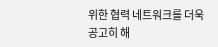위한 협력 네트워크를 더욱 공고히 해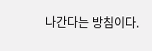나간다는 방침이다.